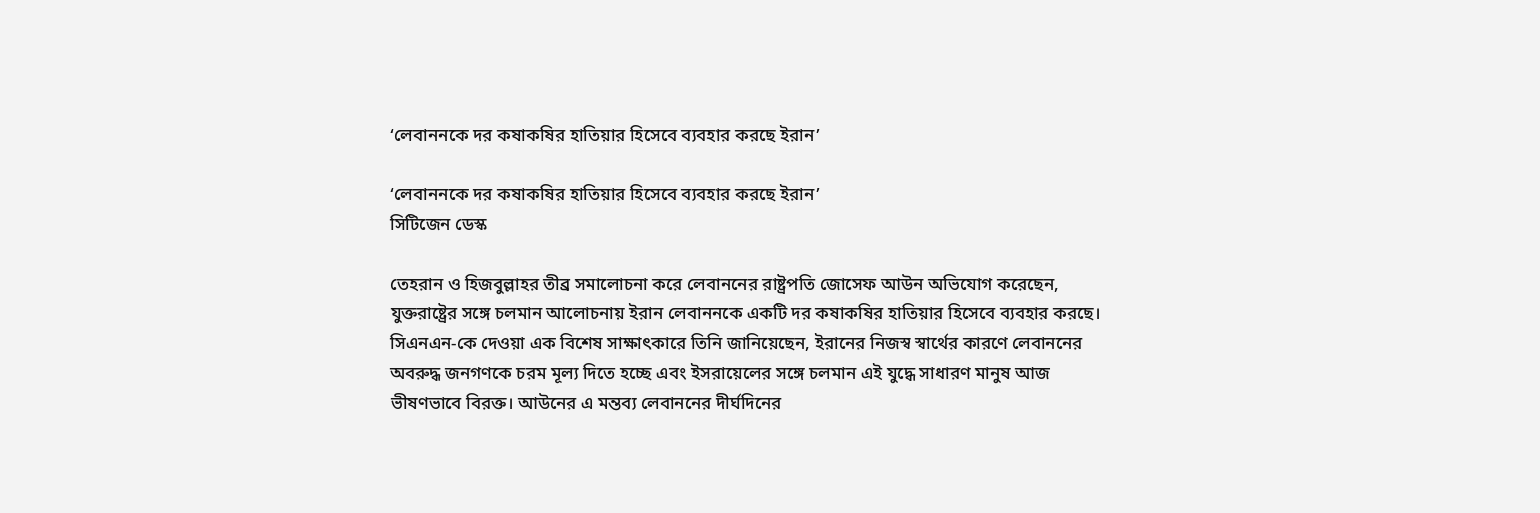‘লেবাননকে দর কষাকষির হাতিয়ার হিসেবে ব্যবহার করছে ইরান’

‘লেবাননকে দর কষাকষির হাতিয়ার হিসেবে ব্যবহার করছে ইরান’
সিটিজেন ডেস্ক

তেহরান ও হিজবুল্লাহর তীব্র সমালোচনা করে লেবাননের রাষ্ট্রপতি জোসেফ আউন অভিযোগ করেছেন, যুক্তরাষ্ট্রের সঙ্গে চলমান আলোচনায় ইরান লেবাননকে একটি দর কষাকষির হাতিয়ার হিসেবে ব্যবহার করছে।
সিএনএন-কে দেওয়া এক বিশেষ সাক্ষাৎকারে তিনি জানিয়েছেন, ইরানের নিজস্ব স্বার্থের কারণে লেবাননের অবরুদ্ধ জনগণকে চরম মূল্য দিতে হচ্ছে এবং ইসরায়েলের সঙ্গে চলমান এই যুদ্ধে সাধারণ মানুষ আজ ভীষণভাবে বিরক্ত। আউনের এ মন্তব্য লেবাননের দীর্ঘদিনের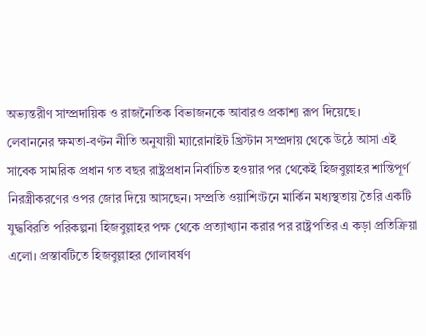অভ্যন্তরীণ সাম্প্রদায়িক ও রাজনৈতিক বিভাজনকে আবারও প্রকাশ্য রূপ দিয়েছে।
লেবাননের ক্ষমতা-বণ্টন নীতি অনুযায়ী ম্যারোনাইট খ্রিস্টান সম্প্রদায় থেকে উঠে আসা এই সাবেক সামরিক প্রধান গত বছর রাষ্ট্রপ্রধান নির্বাচিত হওয়ার পর থেকেই হিজবুল্লাহর শান্তিপূর্ণ নিরস্ত্রীকরণের ওপর জোর দিয়ে আসছেন। সম্প্রতি ওয়াশিংটনে মার্কিন মধ্যস্থতায় তৈরি একটি যুদ্ধবিরতি পরিকল্পনা হিজবুল্লাহর পক্ষ থেকে প্রত্যাখ্যান করার পর রাষ্ট্রপতির এ কড়া প্রতিক্রিয়া এলো। প্রস্তাবটিতে হিজবুল্লাহর গোলাবর্ষণ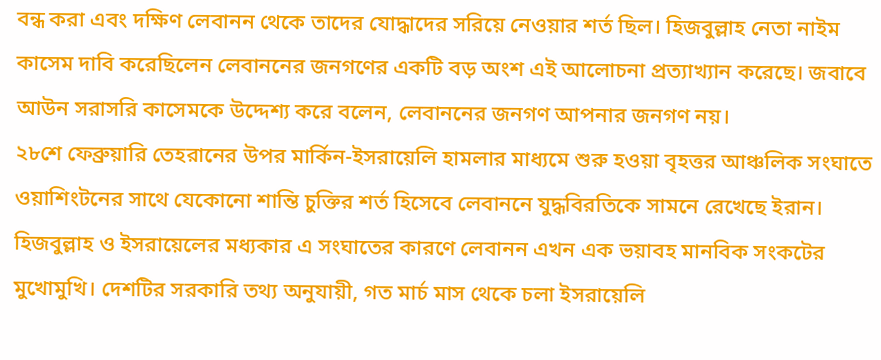বন্ধ করা এবং দক্ষিণ লেবানন থেকে তাদের যোদ্ধাদের সরিয়ে নেওয়ার শর্ত ছিল। হিজবুল্লাহ নেতা নাইম কাসেম দাবি করেছিলেন লেবাননের জনগণের একটি বড় অংশ এই আলোচনা প্রত্যাখ্যান করেছে। জবাবে আউন সরাসরি কাসেমকে উদ্দেশ্য করে বলেন, লেবাননের জনগণ আপনার জনগণ নয়।
২৮শে ফেব্রুয়ারি তেহরানের উপর মার্কিন-ইসরায়েলি হামলার মাধ্যমে শুরু হওয়া বৃহত্তর আঞ্চলিক সংঘাতে ওয়াশিংটনের সাথে যেকোনো শান্তি চুক্তির শর্ত হিসেবে লেবাননে যুদ্ধবিরতিকে সামনে রেখেছে ইরান। হিজবুল্লাহ ও ইসরায়েলের মধ্যকার এ সংঘাতের কারণে লেবানন এখন এক ভয়াবহ মানবিক সংকটের মুখোমুখি। দেশটির সরকারি তথ্য অনুযায়ী, গত মার্চ মাস থেকে চলা ইসরায়েলি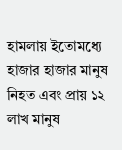হামলায় ইতোমধ্যে হাজার হাজার মানুষ নিহত এবং প্রায় ১২ লাখ মানুষ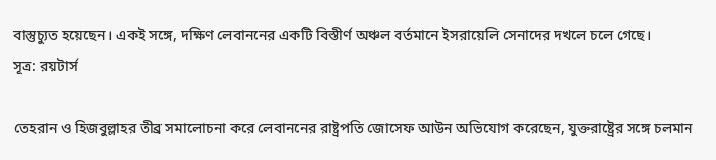বাস্তুচ্যুত হয়েছেন। একই সঙ্গে, দক্ষিণ লেবাননের একটি বিস্তীর্ণ অঞ্চল বর্তমানে ইসরায়েলি সেনাদের দখলে চলে গেছে।
সূত্র: রয়টার্স

তেহরান ও হিজবুল্লাহর তীব্র সমালোচনা করে লেবাননের রাষ্ট্রপতি জোসেফ আউন অভিযোগ করেছেন, যুক্তরাষ্ট্রের সঙ্গে চলমান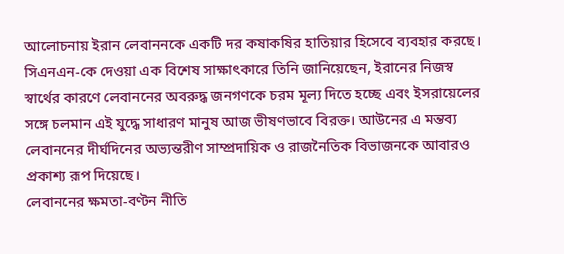আলোচনায় ইরান লেবাননকে একটি দর কষাকষির হাতিয়ার হিসেবে ব্যবহার করছে।
সিএনএন-কে দেওয়া এক বিশেষ সাক্ষাৎকারে তিনি জানিয়েছেন, ইরানের নিজস্ব স্বার্থের কারণে লেবাননের অবরুদ্ধ জনগণকে চরম মূল্য দিতে হচ্ছে এবং ইসরায়েলের সঙ্গে চলমান এই যুদ্ধে সাধারণ মানুষ আজ ভীষণভাবে বিরক্ত। আউনের এ মন্তব্য লেবাননের দীর্ঘদিনের অভ্যন্তরীণ সাম্প্রদায়িক ও রাজনৈতিক বিভাজনকে আবারও প্রকাশ্য রূপ দিয়েছে।
লেবাননের ক্ষমতা-বণ্টন নীতি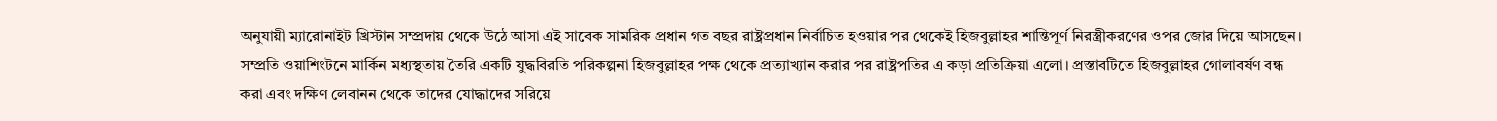অনুযায়ী ম্যারোনাইট খ্রিস্টান সম্প্রদায় থেকে উঠে আসা এই সাবেক সামরিক প্রধান গত বছর রাষ্ট্রপ্রধান নির্বাচিত হওয়ার পর থেকেই হিজবুল্লাহর শান্তিপূর্ণ নিরস্ত্রীকরণের ওপর জোর দিয়ে আসছেন। সম্প্রতি ওয়াশিংটনে মার্কিন মধ্যস্থতায় তৈরি একটি যুদ্ধবিরতি পরিকল্পনা হিজবুল্লাহর পক্ষ থেকে প্রত্যাখ্যান করার পর রাষ্ট্রপতির এ কড়া প্রতিক্রিয়া এলো। প্রস্তাবটিতে হিজবুল্লাহর গোলাবর্ষণ বন্ধ করা এবং দক্ষিণ লেবানন থেকে তাদের যোদ্ধাদের সরিয়ে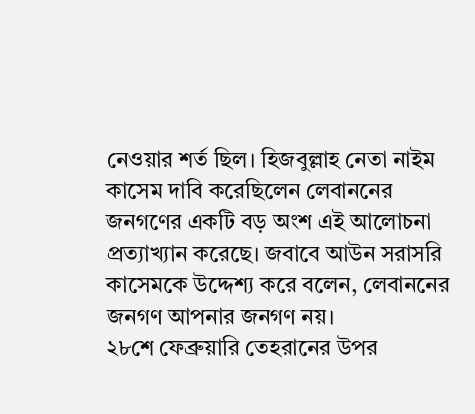নেওয়ার শর্ত ছিল। হিজবুল্লাহ নেতা নাইম কাসেম দাবি করেছিলেন লেবাননের জনগণের একটি বড় অংশ এই আলোচনা প্রত্যাখ্যান করেছে। জবাবে আউন সরাসরি কাসেমকে উদ্দেশ্য করে বলেন, লেবাননের জনগণ আপনার জনগণ নয়।
২৮শে ফেব্রুয়ারি তেহরানের উপর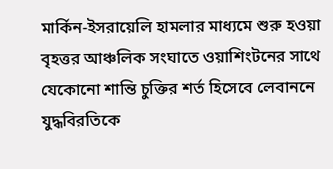মার্কিন-ইসরায়েলি হামলার মাধ্যমে শুরু হওয়া বৃহত্তর আঞ্চলিক সংঘাতে ওয়াশিংটনের সাথে যেকোনো শান্তি চুক্তির শর্ত হিসেবে লেবাননে যুদ্ধবিরতিকে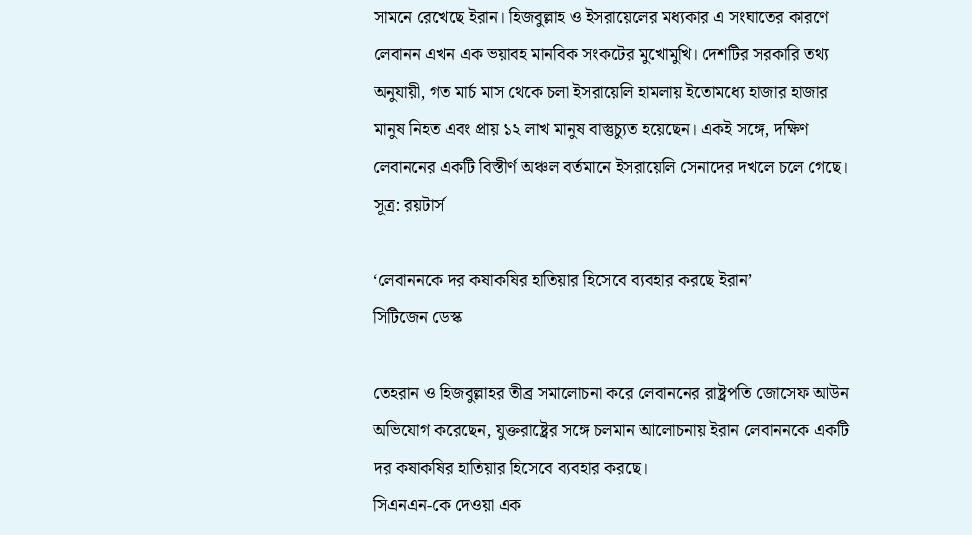সামনে রেখেছে ইরান। হিজবুল্লাহ ও ইসরায়েলের মধ্যকার এ সংঘাতের কারণে লেবানন এখন এক ভয়াবহ মানবিক সংকটের মুখোমুখি। দেশটির সরকারি তথ্য অনুযায়ী, গত মার্চ মাস থেকে চলা ইসরায়েলি হামলায় ইতোমধ্যে হাজার হাজার মানুষ নিহত এবং প্রায় ১২ লাখ মানুষ বাস্তুচ্যুত হয়েছেন। একই সঙ্গে, দক্ষিণ লেবাননের একটি বিস্তীর্ণ অঞ্চল বর্তমানে ইসরায়েলি সেনাদের দখলে চলে গেছে।
সূত্র: রয়টার্স

‘লেবাননকে দর কষাকষির হাতিয়ার হিসেবে ব্যবহার করছে ইরান’
সিটিজেন ডেস্ক

তেহরান ও হিজবুল্লাহর তীব্র সমালোচনা করে লেবাননের রাষ্ট্রপতি জোসেফ আউন অভিযোগ করেছেন, যুক্তরাষ্ট্রের সঙ্গে চলমান আলোচনায় ইরান লেবাননকে একটি দর কষাকষির হাতিয়ার হিসেবে ব্যবহার করছে।
সিএনএন-কে দেওয়া এক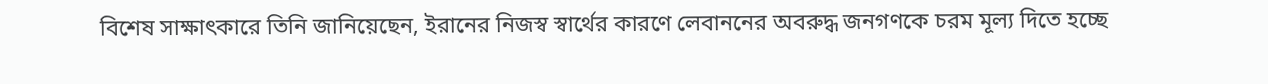বিশেষ সাক্ষাৎকারে তিনি জানিয়েছেন, ইরানের নিজস্ব স্বার্থের কারণে লেবাননের অবরুদ্ধ জনগণকে চরম মূল্য দিতে হচ্ছে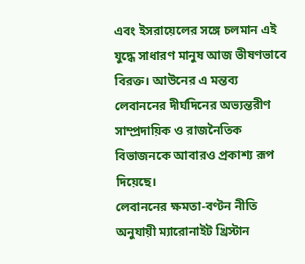এবং ইসরায়েলের সঙ্গে চলমান এই যুদ্ধে সাধারণ মানুষ আজ ভীষণভাবে বিরক্ত। আউনের এ মন্তব্য লেবাননের দীর্ঘদিনের অভ্যন্তরীণ সাম্প্রদায়িক ও রাজনৈতিক বিভাজনকে আবারও প্রকাশ্য রূপ দিয়েছে।
লেবাননের ক্ষমতা-বণ্টন নীতি অনুযায়ী ম্যারোনাইট খ্রিস্টান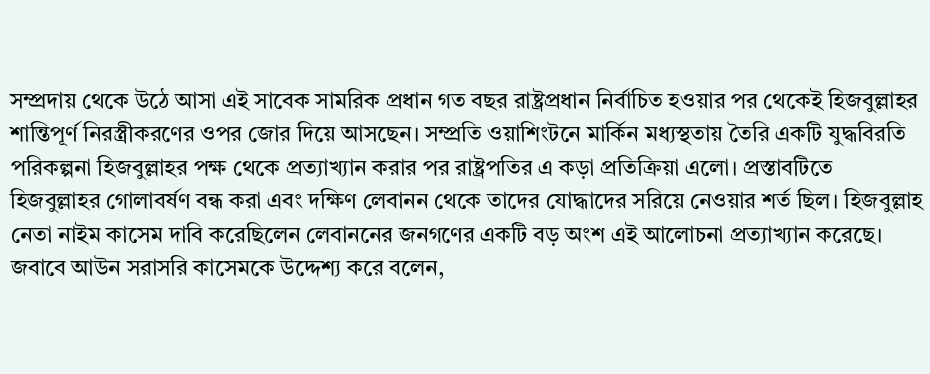সম্প্রদায় থেকে উঠে আসা এই সাবেক সামরিক প্রধান গত বছর রাষ্ট্রপ্রধান নির্বাচিত হওয়ার পর থেকেই হিজবুল্লাহর শান্তিপূর্ণ নিরস্ত্রীকরণের ওপর জোর দিয়ে আসছেন। সম্প্রতি ওয়াশিংটনে মার্কিন মধ্যস্থতায় তৈরি একটি যুদ্ধবিরতি পরিকল্পনা হিজবুল্লাহর পক্ষ থেকে প্রত্যাখ্যান করার পর রাষ্ট্রপতির এ কড়া প্রতিক্রিয়া এলো। প্রস্তাবটিতে হিজবুল্লাহর গোলাবর্ষণ বন্ধ করা এবং দক্ষিণ লেবানন থেকে তাদের যোদ্ধাদের সরিয়ে নেওয়ার শর্ত ছিল। হিজবুল্লাহ নেতা নাইম কাসেম দাবি করেছিলেন লেবাননের জনগণের একটি বড় অংশ এই আলোচনা প্রত্যাখ্যান করেছে। জবাবে আউন সরাসরি কাসেমকে উদ্দেশ্য করে বলেন,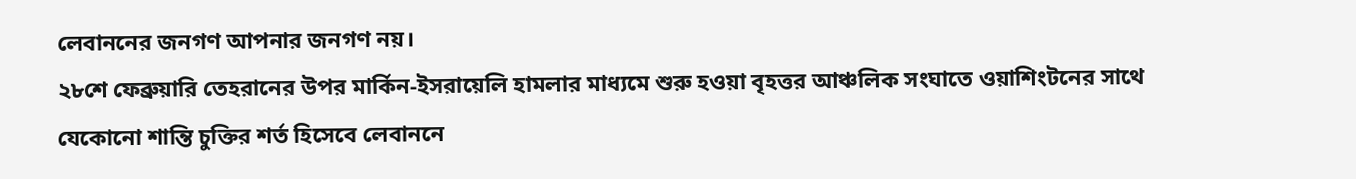লেবাননের জনগণ আপনার জনগণ নয়।
২৮শে ফেব্রুয়ারি তেহরানের উপর মার্কিন-ইসরায়েলি হামলার মাধ্যমে শুরু হওয়া বৃহত্তর আঞ্চলিক সংঘাতে ওয়াশিংটনের সাথে যেকোনো শান্তি চুক্তির শর্ত হিসেবে লেবাননে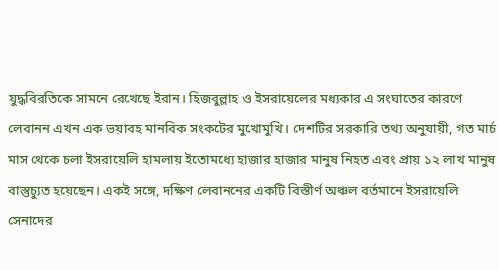যুদ্ধবিরতিকে সামনে রেখেছে ইরান। হিজবুল্লাহ ও ইসরায়েলের মধ্যকার এ সংঘাতের কারণে লেবানন এখন এক ভয়াবহ মানবিক সংকটের মুখোমুখি। দেশটির সরকারি তথ্য অনুযায়ী, গত মার্চ মাস থেকে চলা ইসরায়েলি হামলায় ইতোমধ্যে হাজার হাজার মানুষ নিহত এবং প্রায় ১২ লাখ মানুষ বাস্তুচ্যুত হয়েছেন। একই সঙ্গে, দক্ষিণ লেবাননের একটি বিস্তীর্ণ অঞ্চল বর্তমানে ইসরায়েলি সেনাদের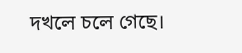দখলে চলে গেছে।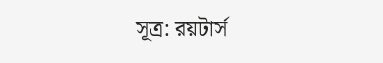সূত্র: রয়টার্স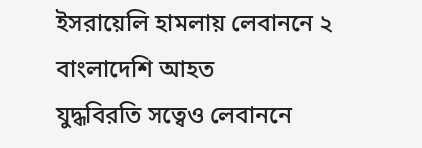ইসরায়েলি হামলায় লেবাননে ২ বাংলাদেশি আহত
যুদ্ধবিরতি সত্বেও লেবাননে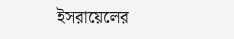ইসরায়েলের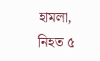হামলা, নিহত ৫